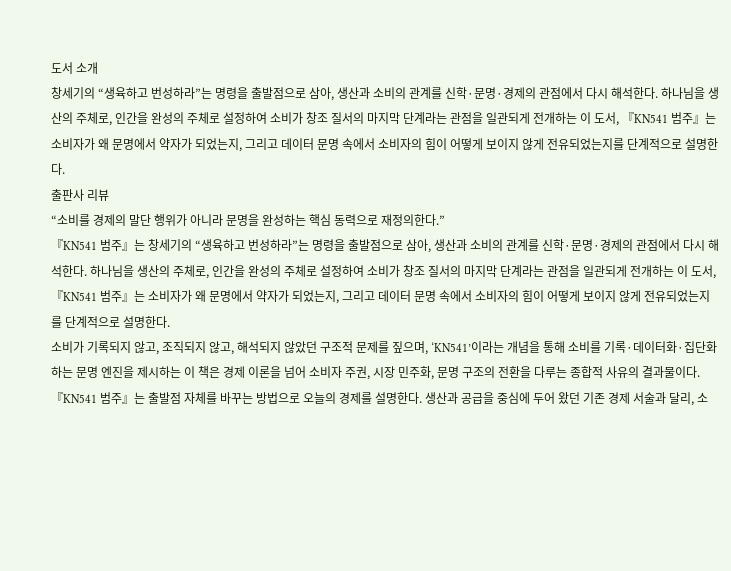도서 소개
창세기의 “생육하고 번성하라”는 명령을 출발점으로 삼아, 생산과 소비의 관계를 신학·문명·경제의 관점에서 다시 해석한다. 하나님을 생산의 주체로, 인간을 완성의 주체로 설정하여 소비가 창조 질서의 마지막 단계라는 관점을 일관되게 전개하는 이 도서, 『KN541 범주』는 소비자가 왜 문명에서 약자가 되었는지, 그리고 데이터 문명 속에서 소비자의 힘이 어떻게 보이지 않게 전유되었는지를 단계적으로 설명한다.
출판사 리뷰
“소비를 경제의 말단 행위가 아니라 문명을 완성하는 핵심 동력으로 재정의한다.”
『KN541 범주』는 창세기의 “생육하고 번성하라”는 명령을 출발점으로 삼아, 생산과 소비의 관계를 신학·문명·경제의 관점에서 다시 해석한다. 하나님을 생산의 주체로, 인간을 완성의 주체로 설정하여 소비가 창조 질서의 마지막 단계라는 관점을 일관되게 전개하는 이 도서, 『KN541 범주』는 소비자가 왜 문명에서 약자가 되었는지, 그리고 데이터 문명 속에서 소비자의 힘이 어떻게 보이지 않게 전유되었는지를 단계적으로 설명한다.
소비가 기록되지 않고, 조직되지 않고, 해석되지 않았던 구조적 문제를 짚으며, ‘KN541’이라는 개념을 통해 소비를 기록·데이터화·집단화하는 문명 엔진을 제시하는 이 책은 경제 이론을 넘어 소비자 주권, 시장 민주화, 문명 구조의 전환을 다루는 종합적 사유의 결과물이다.
『KN541 범주』는 출발점 자체를 바꾸는 방법으로 오늘의 경제를 설명한다. 생산과 공급을 중심에 두어 왔던 기존 경제 서술과 달리, 소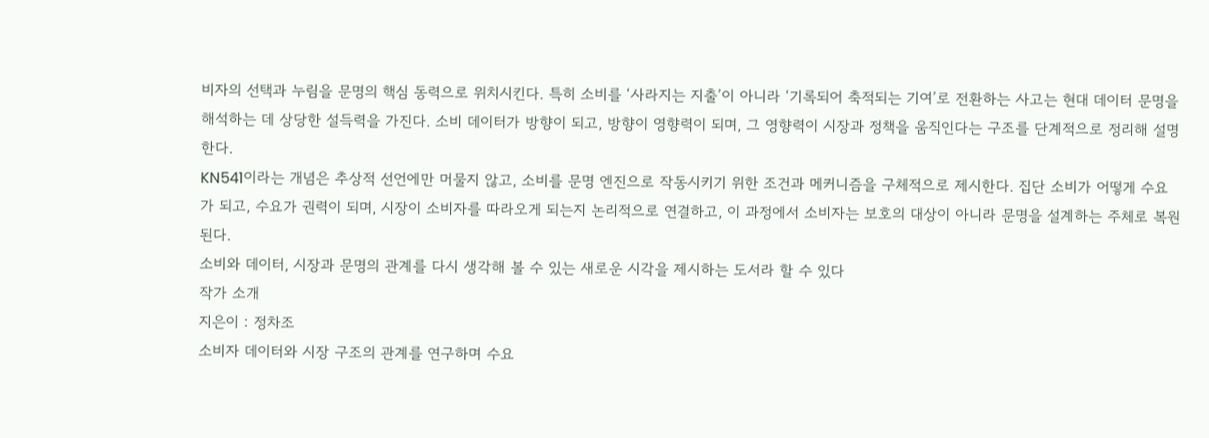비자의 선택과 누림을 문명의 핵심 동력으로 위치시킨다. 특히 소비를 ‘사라지는 지출’이 아니라 ‘기록되어 축적되는 기여’로 전환하는 사고는 현대 데이터 문명을 해석하는 데 상당한 설득력을 가진다. 소비 데이터가 방향이 되고, 방향이 영향력이 되며, 그 영향력이 시장과 정책을 움직인다는 구조를 단계적으로 정리해 설명한다.
KN541이라는 개념은 추상적 선언에만 머물지 않고, 소비를 문명 엔진으로 작동시키기 위한 조건과 메커니즘을 구체적으로 제시한다. 집단 소비가 어떻게 수요가 되고, 수요가 권력이 되며, 시장이 소비자를 따라오게 되는지 논리적으로 연결하고, 이 과정에서 소비자는 보호의 대상이 아니라 문명을 설계하는 주체로 복원된다.
소비와 데이터, 시장과 문명의 관계를 다시 생각해 볼 수 있는 새로운 시각을 제시하는 도서라 할 수 있다
작가 소개
지은이 : 정차조
소비자 데이터와 시장 구조의 관계를 연구하며 수요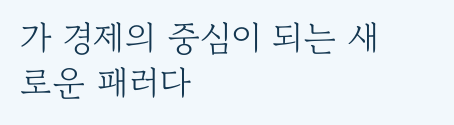가 경제의 중심이 되는 새로운 패러다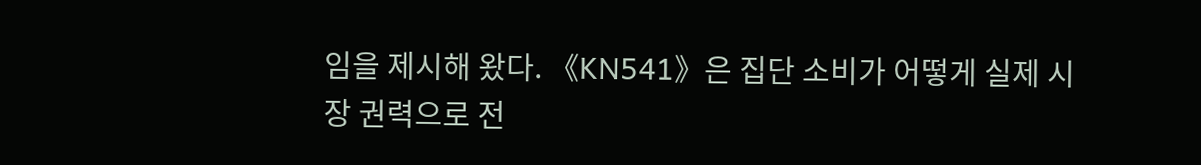임을 제시해 왔다. 《KN541》은 집단 소비가 어떻게 실제 시장 권력으로 전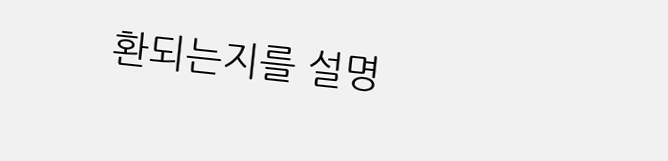환되는지를 설명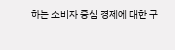하는 소비자 중심 경제에 대한 구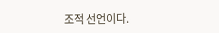조적 선언이다.